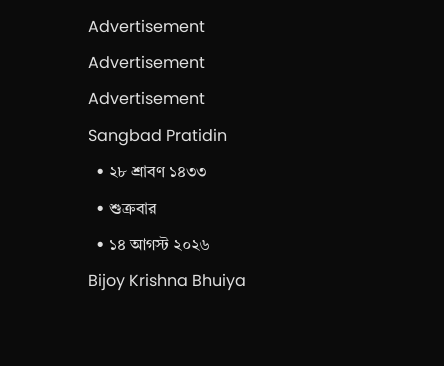Advertisement
Advertisement
Advertisement
Sangbad Pratidin
  • ২৮ শ্রাবণ ১৪৩৩
  • শুক্রবার
  • ১৪ আগস্ট ২০২৬
Bijoy Krishna Bhuiya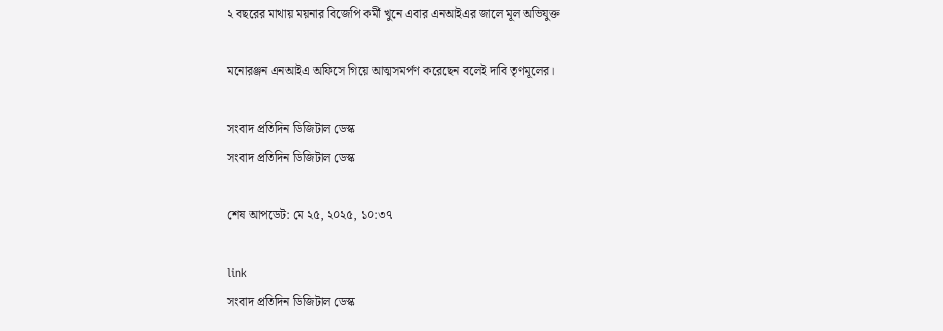২ বছরের মাথায় ময়নার বিজেপি কর্মী খুনে এবার এনআইএর জালে মূল অভিযুক্ত

মনোরঞ্জন এনআইএ অফিসে গিয়ে আত্মসমর্পণ করেছেন বলেই দাবি তৃণমূলের।

সংবাদ প্রতিদিন ডিজিটাল ডেস্ক
সংবাদ প্রতিদিন ডিজিটাল ডেস্ক

শেষ আপডেট: মে ২৫, ২০২৫, ১০:৩৭

link
সংবাদ প্রতিদিন ডিজিটাল ডেস্ক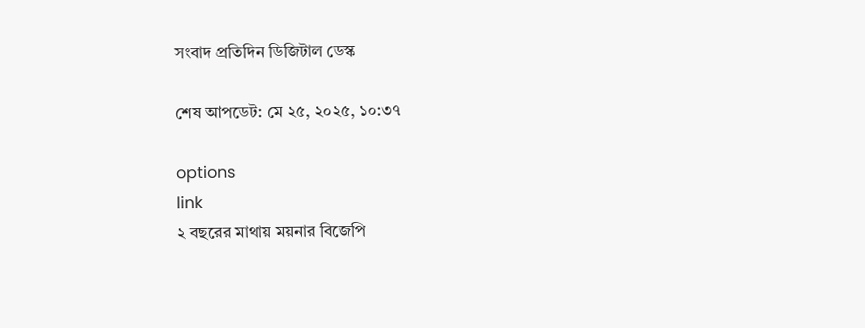সংবাদ প্রতিদিন ডিজিটাল ডেস্ক

শেষ আপডেট: মে ২৫, ২০২৫, ১০:৩৭

options
link
২ বছরের মাথায় ময়নার বিজেপি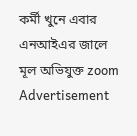কর্মী খুনে এবার এনআইএর জালে মূল অভিযুক্ত zoom
Advertisement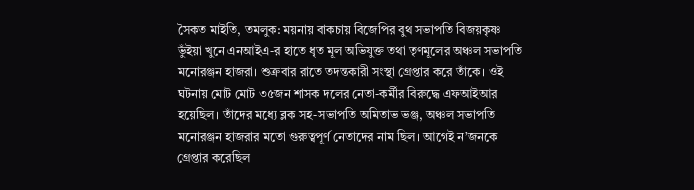সৈকত মাইতি, তমলুক: ময়নায় বাকচায় বিজেপির বুথ সভাপতি বিজয়কৃষ্ণ ভুঁইয়া খুনে এনআইএ-র হাতে ধৃত মূল অভিযুক্ত তথা তৃণমূলের অঞ্চল সভাপতি মনোরঞ্জন হাজরা। শুক্রবার রাতে তদন্তকারী সংস্থা গ্রেপ্তার করে তাঁকে। ওই ঘটনায় মোট মোট ৩৫জন শাসক দলের নেতা-কর্মীর বিরুদ্ধে এফআইআর হয়েছিল। তাঁদের মধ্যে ব্লক সহ-সভাপতি অমিতাভ ভঞ্জ, অঞ্চল সভাপতি মনোরঞ্জন হাজরার মতো গুরুত্বপূর্ণ নেতাদের নাম ছিল। আগেই ন’জনকে গ্রেপ্তার করেছিল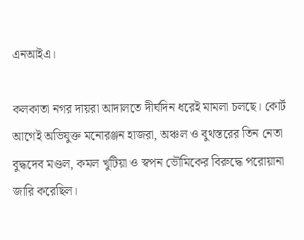এনআইএ।

কলকাতা নগর দায়রা আদালতে দীর্ঘদিন ধরেই মামলা চলছে। কোর্ট আগেই অভিযুক্ত মনোরঞ্জন হাজরা, অঞ্চল ও বুথস্তরের তিন নেতা বুদ্ধদেব মণ্ডল, কমল খুটিয়া ও স্বপন ভৌমিকের বিরুদ্ধে পরোয়ানা জারি করেছিল।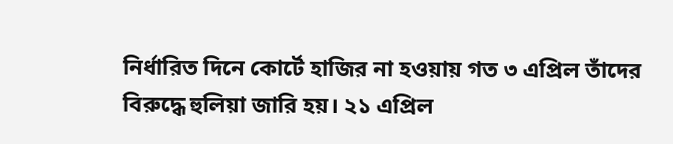নির্ধারিত দিনে কোর্টে হাজির না হওয়ায় গত ৩ এপ্রিল তাঁদের বিরুদ্ধে হুলিয়া জারি হয়। ২১ এপ্রিল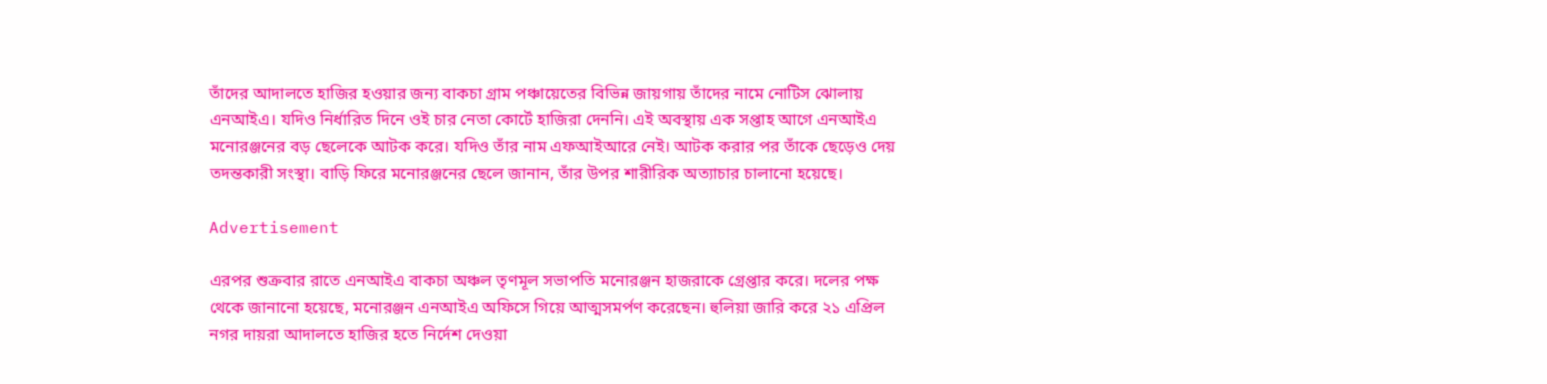তাঁদের আদালতে হাজির হওয়ার জন্য বাকচা গ্রাম পঞ্চায়েতের বিভিন্ন জায়গায় তাঁদের নামে নোটিস ঝোলায় এনআইএ। যদিও নির্ধারিত দিনে ওই চার নেতা কোর্টে হাজিরা দেননি। এই অবস্থায় এক সপ্তাহ আগে এনআইএ মনোরঞ্জনের বড় ছেলেকে আটক করে। যদিও তাঁর নাম এফআইআরে নেই। আটক করার পর তাঁকে ছেড়েও দেয় তদন্তকারী সংস্থা। বাড়ি ফিরে মনোরঞ্জনের ছেলে জানান, তাঁর উপর শারীরিক অত্যাচার চালানো হয়েছে।

Advertisement

এরপর শুক্রবার রাতে এনআইএ বাকচা অঞ্চল তৃণমূল সভাপতি মনোরঞ্জন হাজরাকে গ্রেপ্তার করে। দলের পক্ষ থেকে জানানো হয়েছে, মনোরঞ্জন এনআইএ অফিসে গিয়ে আত্মসমর্পণ করেছেন। হুলিয়া জারি করে ২১ এপ্রিল নগর দায়রা আদালতে হাজির হতে নির্দেশ দেওয়া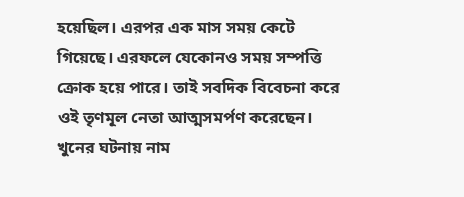হয়েছিল। এরপর এক মাস সময় কেটে গিয়েছে। এরফলে যেকোনও সময় সম্পত্তি ক্রোক হয়ে পারে। তাই সবদিক বিবেচনা করে ওই তৃণমূল নেতা আত্মসমর্পণ করেছেন। খুনের ঘটনায় নাম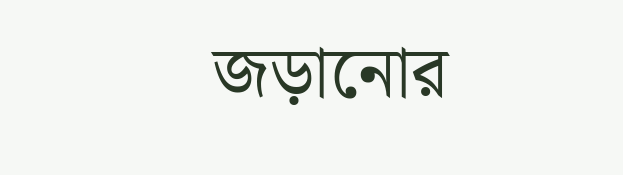জড়ানোর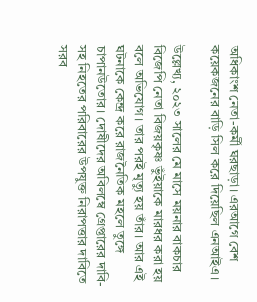অধিকাংশ নেতা-কর্মী ঘরছাড়া। এরআগে বেশ কয়েকজনের বাড়ি সিল করে দিয়েছিল এনআইএ।

উল্লেখ্য, ২০২৩ সালের মে মাসে ময়নার বাকচার বিজেপি নেতা বিজয়কৃষ্ণ ভুঁইয়াকে মারধর করা হয় বলে অভিযোগ। তার পরই মৃত্যু হয় তাঁর। আর এই ঘটনাকে কেন্দ্র করে রাজনৈতিক মহলে তুঙ্গে চাপানউতোর। দোষীদের অবিলম্বে গ্রেপ্তারের দাবি-সহ নিহতের পরিবারের উপযুক্ত নিরাপত্তার দাবিতে সরব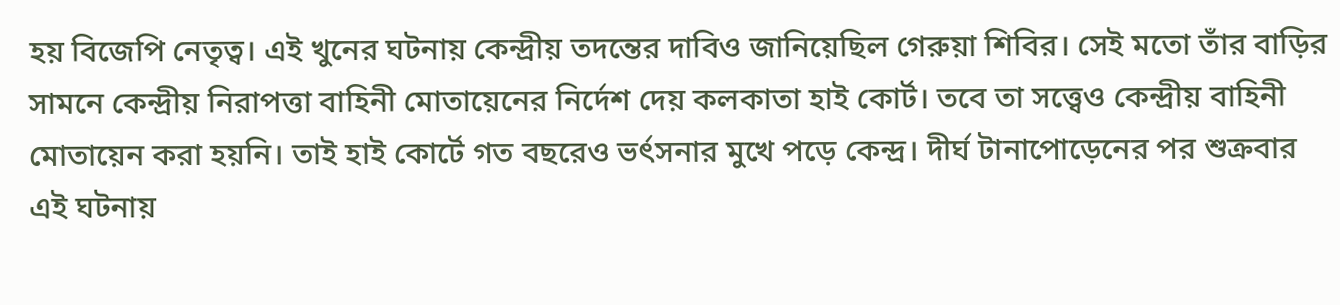হয় বিজেপি নেতৃত্ব। এই খুনের ঘটনায় কেন্দ্রীয় তদন্তের দাবিও জানিয়েছিল গেরুয়া শিবির। সেই মতো তাঁর বাড়ির সামনে কেন্দ্রীয় নিরাপত্তা বাহিনী মোতায়েনের নির্দেশ দেয় কলকাতা হাই কোর্ট। তবে তা সত্ত্বেও কেন্দ্রীয় বাহিনী মোতায়েন করা হয়নি। তাই হাই কোর্টে গত বছরেও ভর্ৎসনার মুখে পড়ে কেন্দ্র। দীর্ঘ টানাপোড়েনের পর শুক্রবার এই ঘটনায়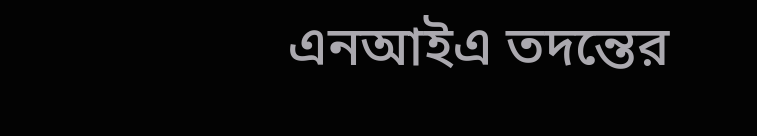এনআইএ তদন্তের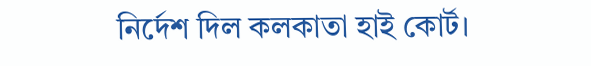নির্দেশ দিল কলকাতা হাই কোর্ট।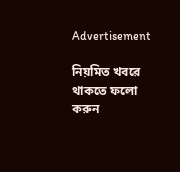Advertisement

নিয়মিত খবরে থাকতে ফলো করুন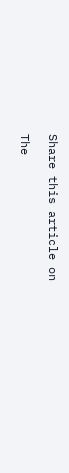Share this article on

The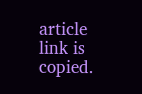article link is copied.